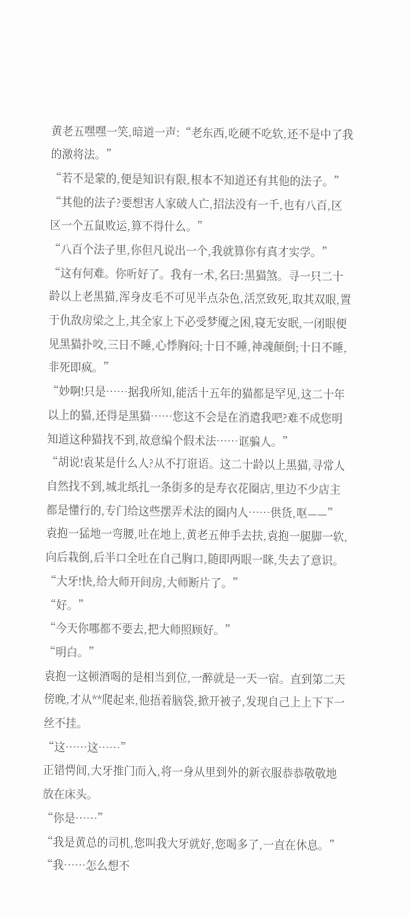黄老五嘿嘿一笑,暗道一声:“老东西,吃硬不吃软,还不是中了我的激将法。”
“若不是蒙的,便是知识有限,根本不知道还有其他的法子。”
“其他的法子?要想害人家破人亡,招法没有一千,也有八百,区区一个五鼠败运,算不得什么。”
“八百个法子里,你但凡说出一个,我就算你有真才实学。”
“这有何难。你听好了。我有一术,名曰:黑猫煞。寻一只二十龄以上老黑猫,浑身皮毛不可见半点杂色,活烹致死,取其双眼,置于仇敌房梁之上,其全家上下必受梦魇之困,寝无安眠,一闭眼便见黑猫扑咬,三日不睡,心悸胸闷;十日不睡,神魂颠倒;十日不睡,非死即疯。”
“妙啊!只是……据我所知,能活十五年的猫都是罕见,这二十年以上的猫,还得是黑猫……您这不会是在消遣我吧?难不成您明知道这种猫找不到,故意编个假术法……诓骗人。”
“胡说!袁某是什么人?从不打诳语。这二十龄以上黑猫,寻常人自然找不到,城北纸扎一条街多的是寿衣花圈店,里边不少店主都是懂行的,专门给这些摆弄术法的圈内人……供货,呕——”袁抱一猛地一弯腰,吐在地上,黄老五伸手去扶,袁抱一腿脚一软,向后栽倒,后半口全吐在自己胸口,随即两眼一眯,失去了意识。
“大牙!快,给大师开间房,大师断片了。”
“好。”
“今天你哪都不要去,把大师照顾好。”
“明白。”
袁抱一这顿酒喝的是相当到位,一醉就是一天一宿。直到第二天傍晚,才从**爬起来,他捂着脑袋,掀开被子,发现自己上上下下一丝不挂。
“这……这……”
正错愕间,大牙推门而入,将一身从里到外的新衣服恭恭敬敬地放在床头。
“你是……”
“我是黄总的司机,您叫我大牙就好,您喝多了,一直在休息。”
“我……怎么想不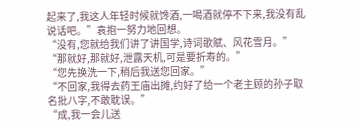起来了,我这人年轻时候就馋酒,一喝酒就停不下来,我没有乱说话吧。”袁抱一努力地回想。
“没有,您就给我们讲了讲国学,诗词歌赋、风花雪月。”
“那就好,那就好,泄露天机,可是要折寿的。”
“您先换洗一下,稍后我送您回家。”
“不回家,我得去药王庙出摊,约好了给一个老主顾的孙子取名批八字,不敢耽误。”
“成,我一会儿送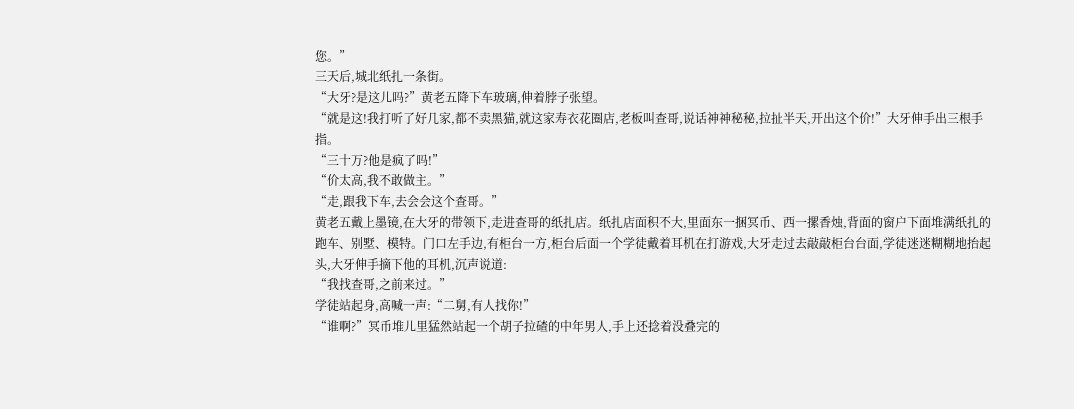您。”
三天后,城北纸扎一条街。
“大牙?是这儿吗?”黄老五降下车玻璃,伸着脖子张望。
“就是这!我打听了好几家,都不卖黑猫,就这家寿衣花圈店,老板叫查哥,说话神神秘秘,拉扯半天,开出这个价!”大牙伸手出三根手指。
“三十万?他是疯了吗!”
“价太高,我不敢做主。”
“走,跟我下车,去会会这个查哥。”
黄老五戴上墨镜,在大牙的带领下,走进查哥的纸扎店。纸扎店面积不大,里面东一捆冥币、西一摞香烛,背面的窗户下面堆满纸扎的跑车、别墅、模特。门口左手边,有柜台一方,柜台后面一个学徒戴着耳机在打游戏,大牙走过去敲敲柜台台面,学徒迷迷糊糊地抬起头,大牙伸手摘下他的耳机,沉声说道:
“我找查哥,之前来过。”
学徒站起身,高喊一声:“二舅,有人找你!”
“谁啊?”冥币堆儿里猛然站起一个胡子拉碴的中年男人,手上还捻着没叠完的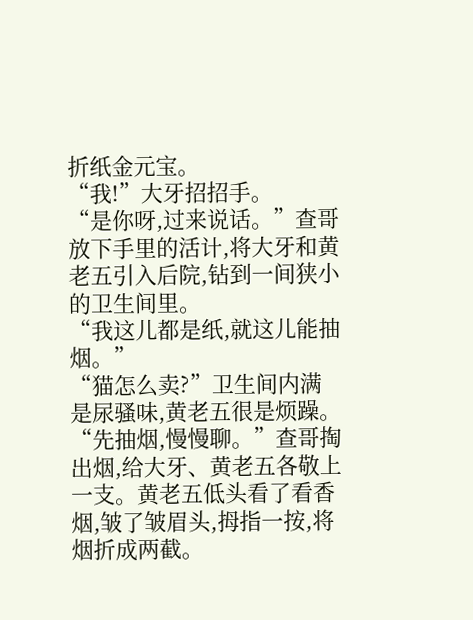折纸金元宝。
“我!”大牙招招手。
“是你呀,过来说话。”查哥放下手里的活计,将大牙和黄老五引入后院,钻到一间狭小的卫生间里。
“我这儿都是纸,就这儿能抽烟。”
“猫怎么卖?”卫生间内满是尿骚味,黄老五很是烦躁。
“先抽烟,慢慢聊。”查哥掏出烟,给大牙、黄老五各敬上一支。黄老五低头看了看香烟,皱了皱眉头,拇指一按,将烟折成两截。